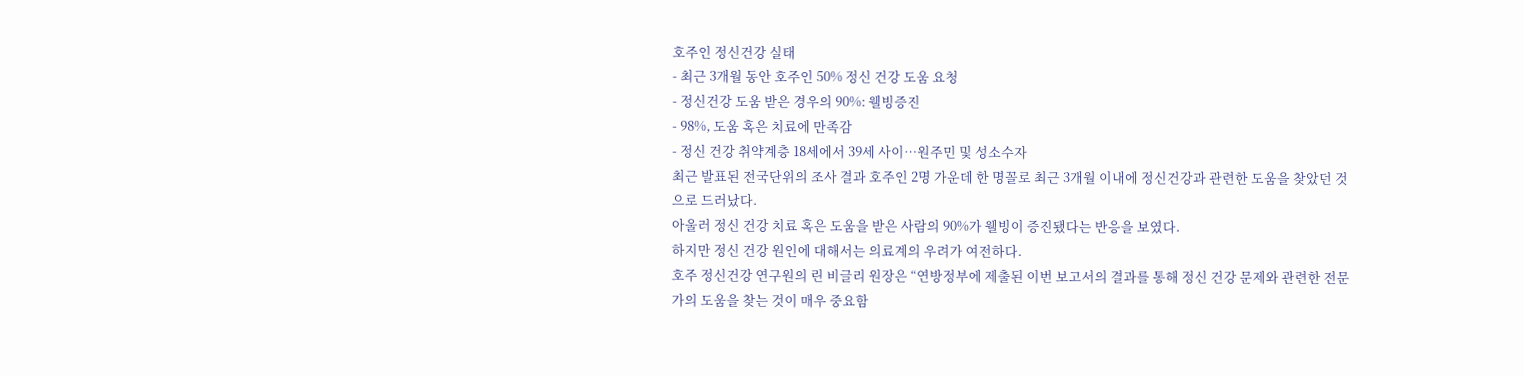호주인 정신건강 실태
- 최근 3개월 동안 호주인 50% 정신 건강 도움 요청
- 정신건강 도움 받은 경우의 90%: 웰빙증진
- 98%, 도움 혹은 치료에 만족감
- 정신 건강 취약계층 18세에서 39세 사이…원주민 및 성소수자
최근 발표된 전국단위의 조사 결과 호주인 2명 가운데 한 명꼴로 최근 3개월 이내에 정신건강과 관련한 도움을 찾았던 것으로 드러났다.
아울러 정신 건강 치료 혹은 도움을 받은 사람의 90%가 웰빙이 증진됐다는 반응을 보였다.
하지만 정신 건강 원인에 대해서는 의료계의 우려가 여전하다.
호주 정신건강 연구원의 린 비글리 원장은 “연방정부에 제출된 이번 보고서의 결과를 통해 정신 건강 문제와 관련한 전문가의 도움을 찾는 것이 매우 중요함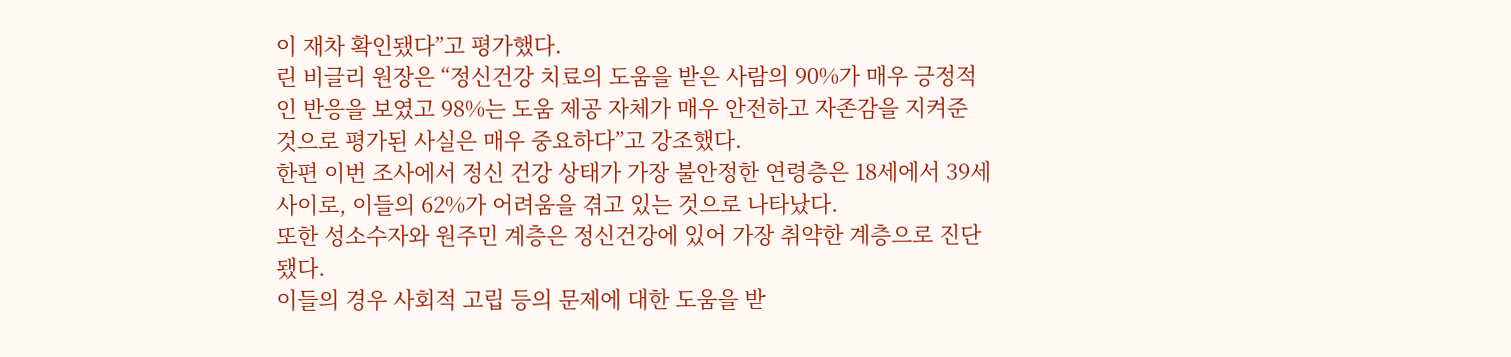이 재차 확인됐다”고 평가했다.
린 비글리 원장은 “정신건강 치료의 도움을 받은 사람의 90%가 매우 긍정적인 반응을 보였고 98%는 도움 제공 자체가 매우 안전하고 자존감을 지켜준 것으로 평가된 사실은 매우 중요하다”고 강조했다.
한편 이번 조사에서 정신 건강 상태가 가장 불안정한 연령층은 18세에서 39세 사이로, 이들의 62%가 어려움을 겪고 있는 것으로 나타났다.
또한 성소수자와 원주민 계층은 정신건강에 있어 가장 취약한 계층으로 진단됐다.
이들의 경우 사회적 고립 등의 문제에 대한 도움을 받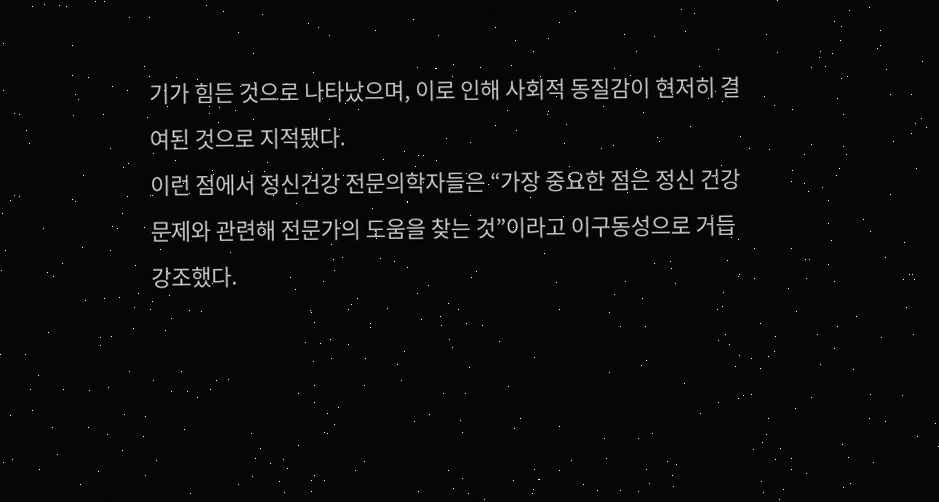기가 힘든 것으로 나타났으며, 이로 인해 사회적 동질감이 현저히 결여된 것으로 지적됐다.
이런 점에서 정신건강 전문의학자들은 “가장 중요한 점은 정신 건강 문제와 관련해 전문가의 도움을 찾는 것”이라고 이구동성으로 거듭 강조했다.